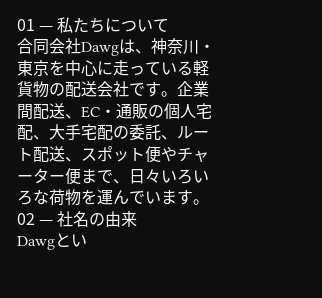01 — 私たちについて
合同会社Dawgは、神奈川・東京を中心に走っている軽貨物の配送会社です。企業間配送、EC・通販の個人宅配、大手宅配の委託、ルート配送、スポット便やチャーター便まで、日々いろいろな荷物を運んでいます。
02 — 社名の由来
Dawgとい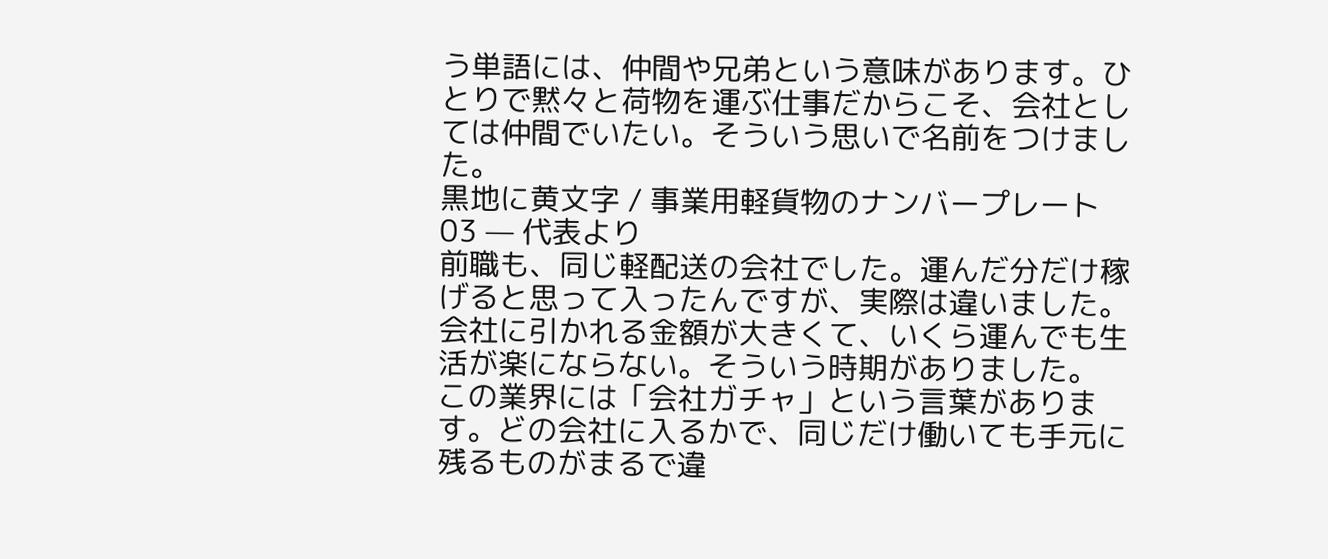う単語には、仲間や兄弟という意味があります。ひとりで黙々と荷物を運ぶ仕事だからこそ、会社としては仲間でいたい。そういう思いで名前をつけました。
黒地に黄文字 / 事業用軽貨物のナンバープレート
03 — 代表より
前職も、同じ軽配送の会社でした。運んだ分だけ稼げると思って入ったんですが、実際は違いました。会社に引かれる金額が大きくて、いくら運んでも生活が楽にならない。そういう時期がありました。
この業界には「会社ガチャ」という言葉があります。どの会社に入るかで、同じだけ働いても手元に残るものがまるで違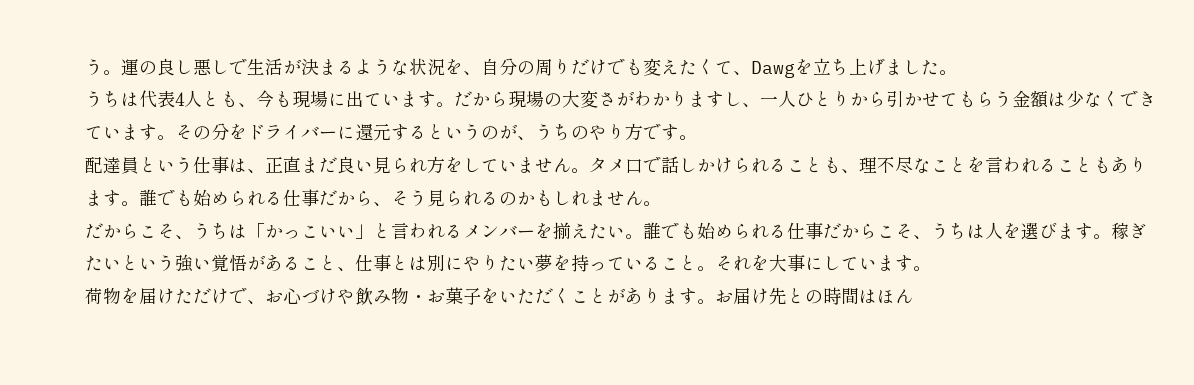う。運の良し悪しで生活が決まるような状況を、自分の周りだけでも変えたくて、Dawgを立ち上げました。
うちは代表4人とも、今も現場に出ています。だから現場の大変さがわかりますし、一人ひとりから引かせてもらう金額は少なくできています。その分をドライバーに還元するというのが、うちのやり方です。
配達員という仕事は、正直まだ良い見られ方をしていません。タメ口で話しかけられることも、理不尽なことを言われることもあります。誰でも始められる仕事だから、そう見られるのかもしれません。
だからこそ、うちは「かっこいい」と言われるメンバーを揃えたい。誰でも始められる仕事だからこそ、うちは人を選びます。稼ぎたいという強い覚悟があること、仕事とは別にやりたい夢を持っていること。それを大事にしています。
荷物を届けただけで、お心づけや飲み物・お菓子をいただくことがあります。お届け先との時間はほん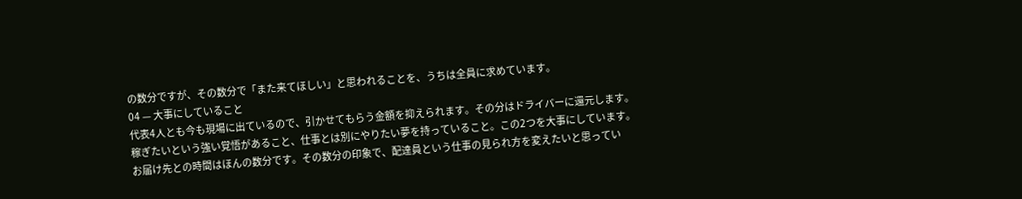の数分ですが、その数分で「また来てほしい」と思われることを、うちは全員に求めています。
04 — 大事にしていること
代表4人とも今も現場に出ているので、引かせてもらう金額を抑えられます。その分はドライバーに還元します。
稼ぎたいという強い覚悟があること、仕事とは別にやりたい夢を持っていること。この2つを大事にしています。
お届け先との時間はほんの数分です。その数分の印象で、配達員という仕事の見られ方を変えたいと思ってい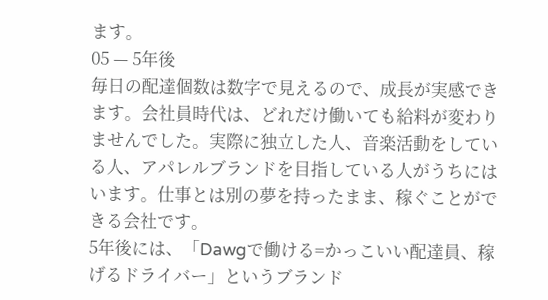ます。
05 — 5年後
毎日の配達個数は数字で見えるので、成長が実感できます。会社員時代は、どれだけ働いても給料が変わりませんでした。実際に独立した人、音楽活動をしている人、アパレルブランドを目指している人がうちにはいます。仕事とは別の夢を持ったまま、稼ぐことができる会社です。
5年後には、「Dawgで働ける=かっこいい配達員、稼げるドライバー」というブランド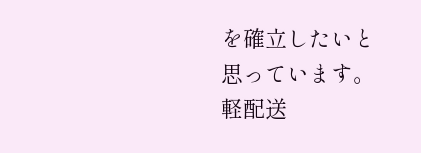を確立したいと思っています。軽配送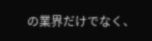の業界だけでなく、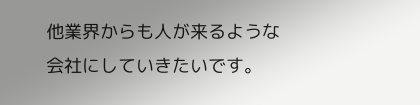他業界からも人が来るような会社にしていきたいです。